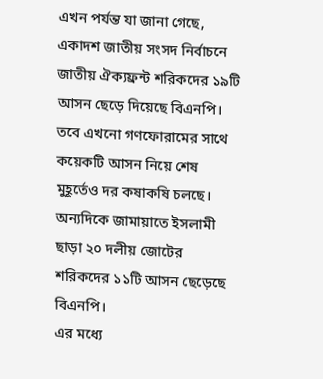এখন পর্যন্ত যা জানা গেছে, একাদশ জাতীয় সংসদ নির্বাচনে জাতীয় ঐক্যফ্রন্ট শরিকদের ১৯টি আসন ছেড়ে দিয়েছে বিএনপি। তবে এখনো গণফোরামের সাথে কয়েকটি আসন নিয়ে শেষ মুহূর্তেও দর কষাকষি চলছে।
অন্যদিকে জামায়াতে ইসলামী ছাড়া ২০ দলীয় জোটের শরিকদের ১১টি আসন ছেড়েছে বিএনপি।
এর মধ্যে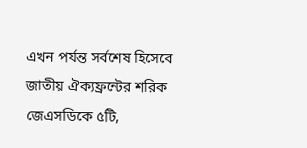এখন পর্যন্ত সর্বশেষ হিসেবে জাতীয় ঐক্যফ্রন্টের শরিক জেএসডিকে ৫টি,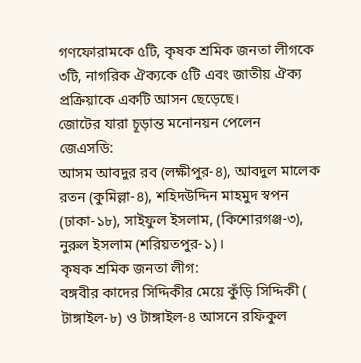গণফোরামকে ৫টি, কৃষক শ্রমিক জনতা লীগকে ৩টি, নাগরিক ঐক্যকে ৫টি এবং জাতীয় ঐক্য প্রক্রিয়াকে একটি আসন ছেড়েছে।
জোটের যারা চূড়ান্ত মনোনয়ন পেলেন
জেএসডি:
আসম আবদুর রব (লক্ষীপুর-৪), আবদুল মালেক রতন (কুমিল্লা-৪), শহিদউদ্দিন মাহমুদ স্বপন (ঢাকা-১৮), সাইফুল ইসলাম, (কিশোরগঞ্জ-৩), নুরুল ইসলাম (শরিয়তপুর-১)।
কৃষক শ্রমিক জনতা লীগ:
বঙ্গবীর কাদের সিদ্দিকীর মেয়ে কুঁড়ি সিদ্দিকী ( টাঙ্গাইল-৮) ও টাঙ্গাইল-৪ আসনে রফিকুল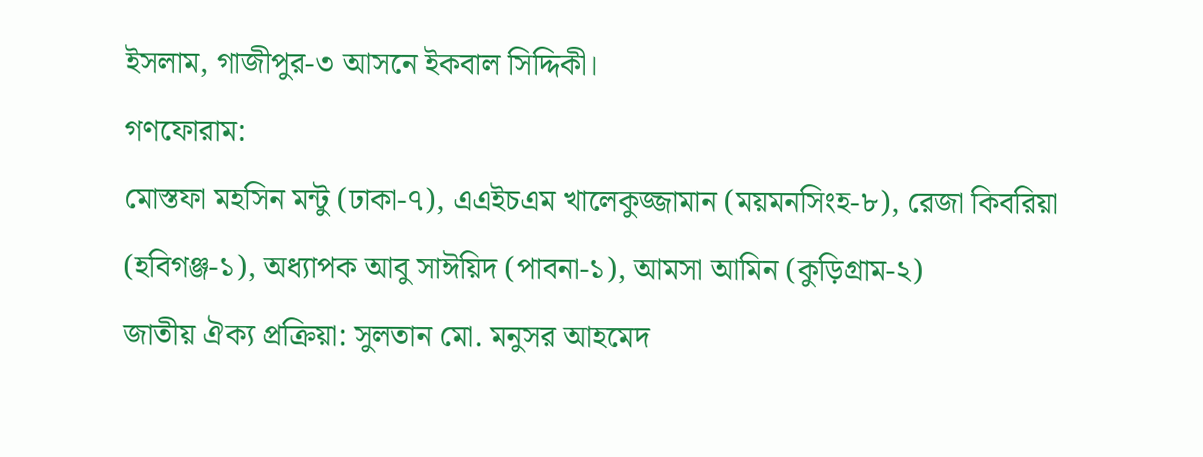ইসলাম, গাজীপুর-৩ আসনে ইকবাল সিদ্দিকী।
গণফোরাম:
মোস্তফা মহসিন মন্টু (ঢাকা-৭), এএইচএম খালেকুজ্জামান (ময়মনসিংহ-৮), রেজা কিবরিয়া (হবিগঞ্জ-১), অধ্যাপক আবু সাঈয়িদ (পাবনা-১), আমসা আমিন (কুড়িগ্রাম-২)
জাতীয় ঐক্য প্রক্রিয়া: সুলতান মো. মনুসর আহমেদ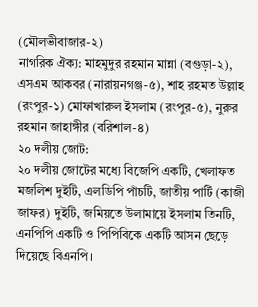(মৌলভীবাজার-২)
নাগরিক ঐক্য: মাহমুদুর রহমান মান্না (বগুড়া-২), এসএম আকবর (নারায়নগঞ্জ-৫), শাহ রহমত উল্লাহ (রংপুর-১) মোফাখারুল ইসলাম (রংপুর-৫), নুরুর রহমান জাহাঙ্গীর (বরিশাল-৪)
২০ দলীয় জোট:
২০ দলীয় জোটের মধ্যে বিজেপি একটি, খেলাফত মজলিশ দুইটি, এলডিপি পাঁচটি, জাতীয় পার্টি (কাজী জাফর) দুইটি, জমিয়তে উলামায়ে ইসলাম তিনটি, এনপিপি একটি ও পিপিবিকে একটি আসন ছেড়ে দিয়েছে বিএনপি।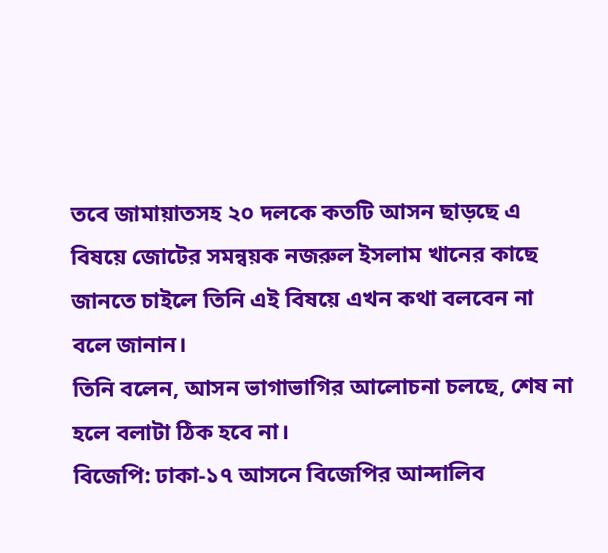তবে জামায়াতসহ ২০ দলকে কতটি আসন ছাড়ছে এ বিষয়ে জোটের সমন্বয়ক নজরুল ইসলাম খানের কাছে জানতে চাইলে তিনি এই বিষয়ে এখন কথা বলবেন না বলে জানান।
তিনি বলেন, আসন ভাগাভাগির আলোচনা চলছে, শেষ না হলে বলাটা ঠিক হবে না।
বিজেপি: ঢাকা-১৭ আসনে বিজেপির আন্দালিব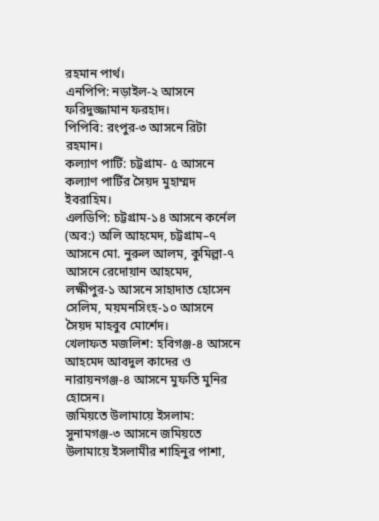রহমান পার্থ।
এনপিপি: নড়াইল-২ আসনে ফরিদুজ্জামান ফরহাদ।
পিপিবি: রংপুর-৩ আসনে রিটা রহমান।
কল্যাণ পার্টি: চট্টগ্রাম- ৫ আসনে কল্যাণ পার্টির সৈয়দ মুহাম্মদ ইবরাহিম।
এলডিপি: চট্টগ্রাম-১৪ আসনে কর্নেল (অব:) অলি আহমেদ, চট্টগ্রাম–৭ আসনে মো. নুরুল আলম, কুমিল্লা-৭ আসনে রেদোয়ান আহমেদ, লক্ষীপুর-১ আসনে সাহাদাত হোসেন সেলিম, ময়মনসিংহ-১০ আসনে সৈয়দ মাহবুব মোর্শেদ।
খেলাফত মজলিশ: হবিগঞ্জ-৪ আসনে আহমেদ আবদুল কাদের ও নারায়নগঞ্জ-৪ আসনে মুফতি মুনির হোসেন।
জমিয়তে উলামায়ে ইসলাম: সুনামগঞ্জ-৩ আসনে জমিয়তে উলামায়ে ইসলামীর শাহিনুর পাশা,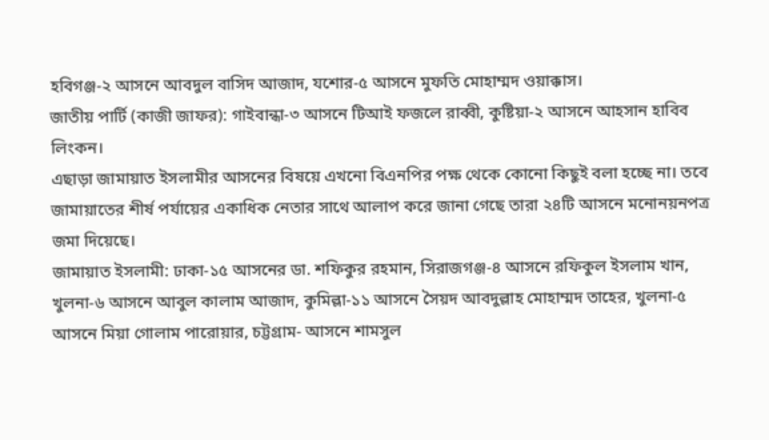হবিগঞ্জ-২ আসনে আবদুল বাসিদ আজাদ, যশোর-৫ আসনে মুফতি মোহাম্মদ ওয়াক্কাস।
জাতীয় পার্টি (কাজী জাফর): গাইবান্ধা-৩ আসনে টিআই ফজলে রাব্বী, কুষ্টিয়া-২ আসনে আহসান হাবিব লিংকন।
এছাড়া জামায়াত ইসলামীর আসনের বিষয়ে এখনো বিএনপির পক্ষ থেকে কোনো কিছুই বলা হচ্ছে না। তবে জামায়াতের শীর্ষ পর্যায়ের একাধিক নেতার সাথে আলাপ করে জানা গেছে তারা ২৪টি আসনে মনোনয়নপত্র জমা দিয়েছে।
জামায়াত ইসলামী: ঢাকা-১৫ আসনের ডা. শফিকুর রহমান, সিরাজগঞ্জ-৪ আসনে রফিকুল ইসলাম খান, খুলনা-৬ আসনে আবুল কালাম আজাদ, কুমিল্লা-১১ আসনে সৈয়দ আবদুল্লাহ মোহাম্মদ তাহের, খুলনা-৫ আসনে মিয়া গোলাম পারোয়ার, চট্টগ্রাম- আসনে শামসুল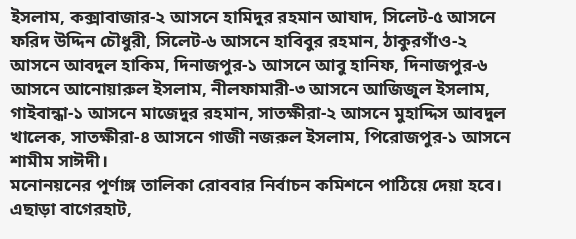ইসলাম, কক্সাবাজার-২ আসনে হামিদুর রহমান আযাদ, সিলেট-৫ আসনে ফরিদ উদ্দিন চৌধুরী, সিলেট-৬ আসনে হাবিবুর রহমান, ঠাকুরগাঁও-২ আসনে আবদুল হাকিম, দিনাজপুর-১ আসনে আবু হানিফ, দিনাজপুর-৬ আসনে আনোয়ারুল ইসলাম, নীলফামারী-৩ আসনে আজিজুল ইসলাম, গাইবান্ধা-১ আসনে মাজেদুর রহমান, সাতক্ষীরা-২ আসনে মুহাদ্দিস আবদুল খালেক, সাতক্ষীরা-৪ আসনে গাজী নজরুল ইসলাম, পিরোজপুর-১ আসনে শামীম সাঈদী।
মনোনয়নের পূর্ণাঙ্গ তালিকা রোববার নির্বাচন কমিশনে পাঠিয়ে দেয়া হবে।
এছাড়া বাগেরহাট,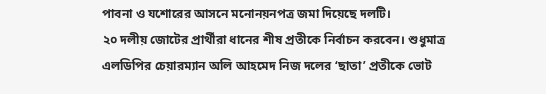পাবনা ও যশোরের আসনে মনোনয়নপত্র জমা দিয়েছে দলটি।
২০ দলীয় জোটের প্রার্থীরা ধানের শীষ প্রতীকে নির্বাচন করবেন। শুধুমাত্র এলডিপির চেয়ারম্যান অলি আহমেদ নিজ দলের ‘ছাতা’ প্রতীকে ভোট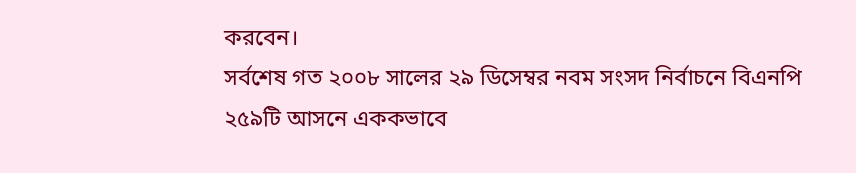করবেন।
সর্বশেষ গত ২০০৮ সালের ২৯ ডিসেম্বর নবম সংসদ নির্বাচনে বিএনপি ২৫৯টি আসনে এককভাবে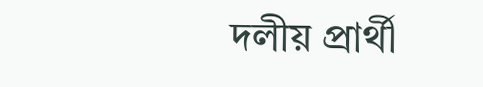দলীয় প্রার্থী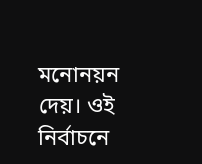মনোনয়ন দেয়। ওই নির্বাচনে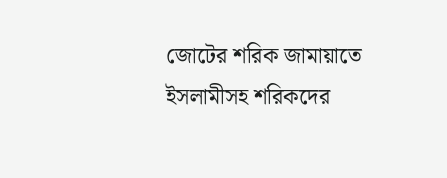জোটের শরিক জামায়াতে ইসলামীসহ শরিকদের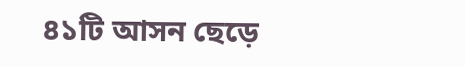৪১টি আসন ছেড়ে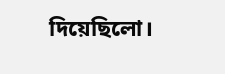দিয়েছিলো।